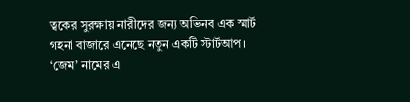ত্বকের সুরক্ষায় নারীদের জন্য অভিনব এক স্মার্ট গহনা বাজারে এনেছে নতুন একটি স্টার্টআপ। ‘জেম’ নামের এ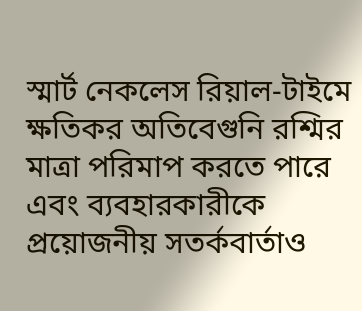স্মার্ট নেকলেস রিয়াল-টাইমে ক্ষতিকর অতিবেগুনি রশ্মির মাত্রা পরিমাপ করতে পারে এবং ব্যবহারকারীকে প্রয়োজনীয় সতর্কবার্তাও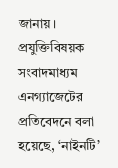জানায়।
প্রযুক্তিবিষয়ক সংবাদমাধ্যম এনগ্যাজেটের প্রতিবেদনে বলা হয়েছে, ‘নাইনটি’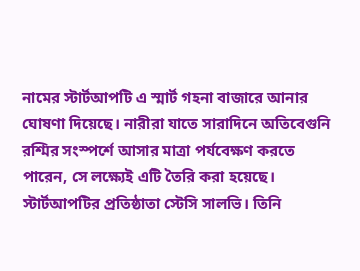নামের স্টার্টআপটি এ স্মার্ট গহনা বাজারে আনার ঘোষণা দিয়েছে। নারীরা যাতে সারাদিনে অতিবেগুনি রশ্মির সংস্পর্শে আসার মাত্রা পর্যবেক্ষণ করতে পারেন, সে লক্ষ্যেই এটি তৈরি করা হয়েছে।
স্টার্টআপটির প্রতিষ্ঠাতা স্টেসি সালভি। তিনি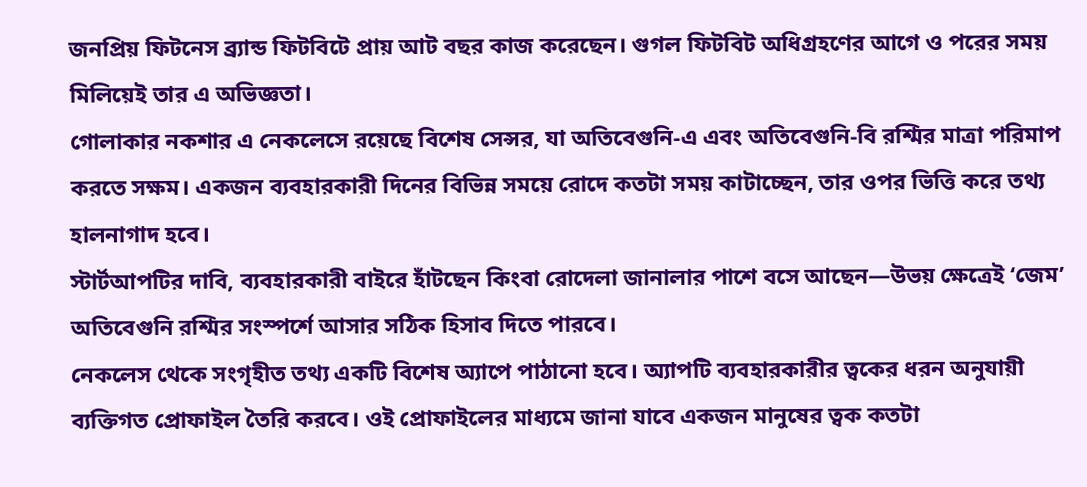জনপ্রিয় ফিটনেস ব্র্যান্ড ফিটবিটে প্রায় আট বছর কাজ করেছেন। গুগল ফিটবিট অধিগ্রহণের আগে ও পরের সময় মিলিয়েই তার এ অভিজ্ঞতা।
গোলাকার নকশার এ নেকলেসে রয়েছে বিশেষ সেন্সর, যা অতিবেগুনি-এ এবং অতিবেগুনি-বি রশ্মির মাত্রা পরিমাপ করতে সক্ষম। একজন ব্যবহারকারী দিনের বিভিন্ন সময়ে রোদে কতটা সময় কাটাচ্ছেন, তার ওপর ভিত্তি করে তথ্য হালনাগাদ হবে।
স্টার্টআপটির দাবি, ব্যবহারকারী বাইরে হাঁটছেন কিংবা রোদেলা জানালার পাশে বসে আছেন—উভয় ক্ষেত্রেই ‘জেম’ অতিবেগুনি রশ্মির সংস্পর্শে আসার সঠিক হিসাব দিতে পারবে।
নেকলেস থেকে সংগৃহীত তথ্য একটি বিশেষ অ্যাপে পাঠানো হবে। অ্যাপটি ব্যবহারকারীর ত্বকের ধরন অনুযায়ী ব্যক্তিগত প্রোফাইল তৈরি করবে। ওই প্রোফাইলের মাধ্যমে জানা যাবে একজন মানুষের ত্বক কতটা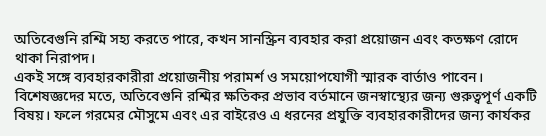অতিবেগুনি রশ্মি সহ্য করতে পারে, কখন সানস্ক্রিন ব্যবহার করা প্রয়োজন এবং কতক্ষণ রোদে থাকা নিরাপদ।
একই সঙ্গে ব্যবহারকারীরা প্রয়োজনীয় পরামর্শ ও সময়োপযোগী স্মারক বার্তাও পাবেন।
বিশেষজ্ঞদের মতে, অতিবেগুনি রশ্মির ক্ষতিকর প্রভাব বর্তমানে জনস্বাস্থ্যের জন্য গুরুত্বপূর্ণ একটি বিষয়। ফলে গরমের মৌসুমে এবং এর বাইরেও এ ধরনের প্রযুক্তি ব্যবহারকারীদের জন্য কার্যকর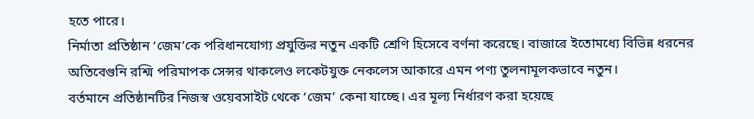হতে পারে।
নির্মাতা প্রতিষ্ঠান ‘জেম’কে পরিধানযোগ্য প্রযুক্তির নতুন একটি শ্রেণি হিসেবে বর্ণনা করেছে। বাজারে ইতোমধ্যে বিভিন্ন ধরনের অতিবেগুনি রশ্মি পরিমাপক সেন্সর থাকলেও লকেটযুক্ত নেকলেস আকারে এমন পণ্য তুলনামূলকভাবে নতুন।
বর্তমানে প্রতিষ্ঠানটির নিজস্ব ওয়েবসাইট থেকে ‘জেম’ কেনা যাচ্ছে। এর মূল্য নির্ধারণ করা হয়েছে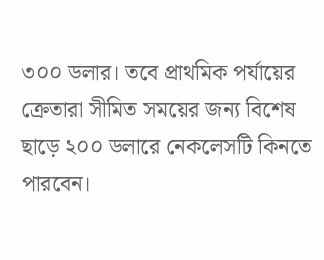৩০০ ডলার। তবে প্রাথমিক পর্যায়ের ক্রেতারা সীমিত সময়ের জন্য বিশেষ ছাড়ে ২০০ ডলারে নেকলেসটি কিনতে পারবেন।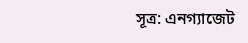সূত্র: এনগ্যাজেট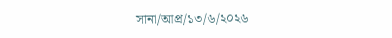সানা/আপ্র/১৩/৬/২০২৬